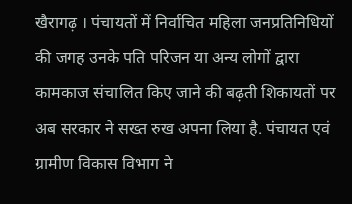खैरागढ़ । पंचायतों में निर्वाचित महिला जनप्रतिनिधियों की जगह उनके पति परिजन या अन्य लोगों द्वारा कामकाज संचालित किए जाने की बढ़ती शिकायतों पर अब सरकार ने सख्त रुख अपना लिया है. पंचायत एवं ग्रामीण विकास विभाग ने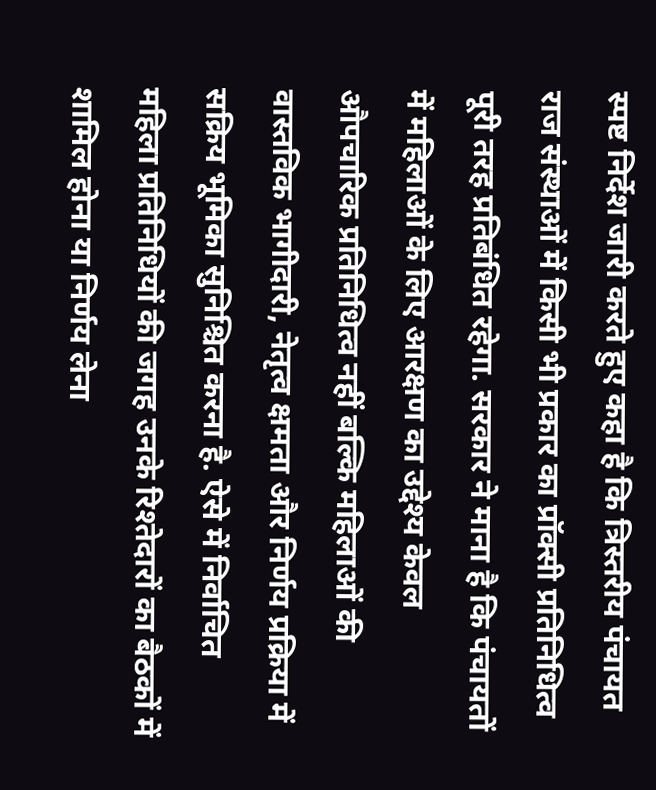स्पष्ट निर्देश जारी करते हुए कहा है कि त्रिस्तरीय पंचायत राज संस्थाओं में किसी भी प्रकार का प्रॉक्सी प्रतिनिधित्व पूरी तरह प्रतिबंधित रहेगा. सरकार ने माना है कि पंचायतों में महिलाओं के लिए आरक्षण का उद्देश्य केवल औपचारिक प्रतिनिधित्व नहीं बल्कि महिलाओं की वास्तविक भागीदारी, नेतृत्व क्षमता और निर्णय प्रक्रिया में सक्रिय भूमिका सुनिश्चित करना है. ऐसे में निर्वाचित महिला प्रतिनिधियों की जगह उनके रिश्तेदारों का बैठकों में शामिल होना या निर्णय लेना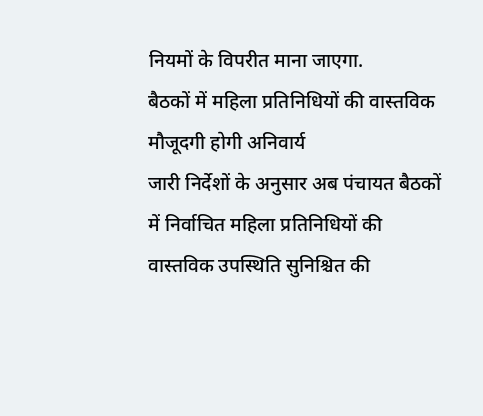नियमों के विपरीत माना जाएगा.
बैठकों में महिला प्रतिनिधियों की वास्तविक मौजूदगी होगी अनिवार्य
जारी निर्देशों के अनुसार अब पंचायत बैठकों में निर्वाचित महिला प्रतिनिधियों की वास्तविक उपस्थिति सुनिश्चित की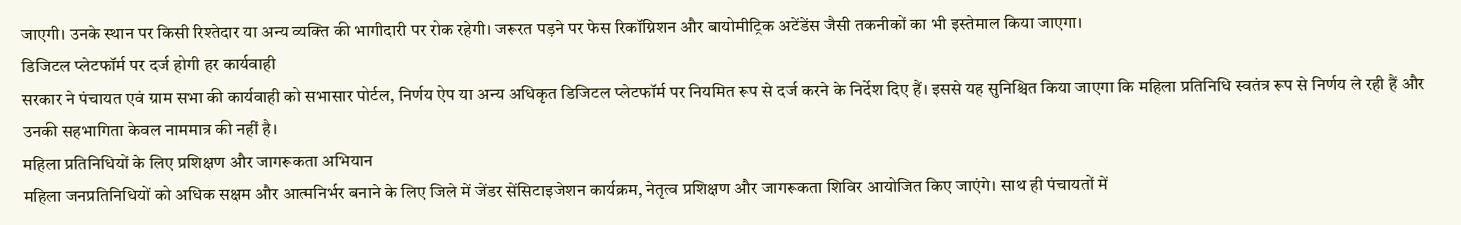जाएगी। उनके स्थान पर किसी रिश्तेदार या अन्य व्यक्ति की भागीदारी पर रोक रहेगी। जरूरत पड़ने पर फेस रिकॉग्निशन और बायोमीट्रिक अटेंडेंस जैसी तकनीकों का भी इस्तेमाल किया जाएगा।
डिजिटल प्लेटफॉर्म पर दर्ज होगी हर कार्यवाही
सरकार ने पंचायत एवं ग्राम सभा की कार्यवाही को सभासार पोर्टल, निर्णय ऐप या अन्य अधिकृत डिजिटल प्लेटफॉर्म पर नियमित रूप से दर्ज करने के निर्देश दिए हैं। इससे यह सुनिश्चित किया जाएगा कि महिला प्रतिनिधि स्वतंत्र रूप से निर्णय ले रही हैं और उनकी सहभागिता केवल नाममात्र की नहीं है।
महिला प्रतिनिधियों के लिए प्रशिक्षण और जागरूकता अभियान
महिला जनप्रतिनिधियों को अधिक सक्षम और आत्मनिर्भर बनाने के लिए जिले में जेंडर सेंसिटाइजेशन कार्यक्रम, नेतृत्व प्रशिक्षण और जागरूकता शिविर आयोजित किए जाएंगे। साथ ही पंचायतों में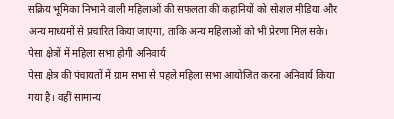सक्रिय भूमिका निभाने वाली महिलाओं की सफलता की कहानियों को सोशल मीडिया और अन्य माध्यमों से प्रचारित किया जाएगा, ताकि अन्य महिलाओं को भी प्रेरणा मिल सके।
पेसा क्षेत्रों में महिला सभा होगी अनिवार्य
पेसा क्षेत्र की पंचायतों में ग्राम सभा से पहले महिला सभा आयोजित करना अनिवार्य किया गया है। वहीं सामान्य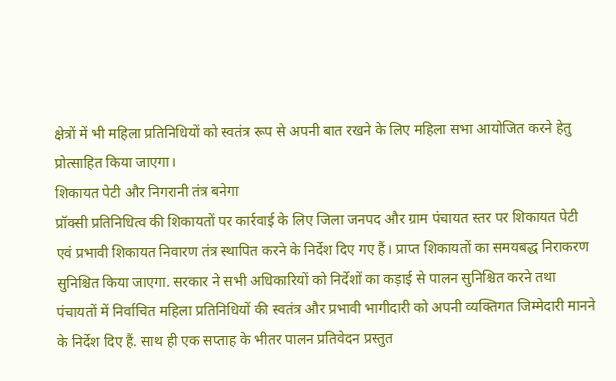क्षेत्रों में भी महिला प्रतिनिधियों को स्वतंत्र रूप से अपनी बात रखने के लिए महिला सभा आयोजित करने हेतु प्रोत्साहित किया जाएगा।
शिकायत पेटी और निगरानी तंत्र बनेगा
प्रॉक्सी प्रतिनिधित्व की शिकायतों पर कार्रवाई के लिए जिला जनपद और ग्राम पंचायत स्तर पर शिकायत पेटी एवं प्रभावी शिकायत निवारण तंत्र स्थापित करने के निर्देश दिए गए हैं। प्राप्त शिकायतों का समयबद्ध निराकरण सुनिश्चित किया जाएगा. सरकार ने सभी अधिकारियों को निर्देशों का कड़ाई से पालन सुनिश्चित करने तथा पंचायतों में निर्वाचित महिला प्रतिनिधियों की स्वतंत्र और प्रभावी भागीदारी को अपनी व्यक्तिगत जिम्मेदारी मानने के निर्देश दिए हैं. साथ ही एक सप्ताह के भीतर पालन प्रतिवेदन प्रस्तुत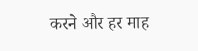करने और हर माह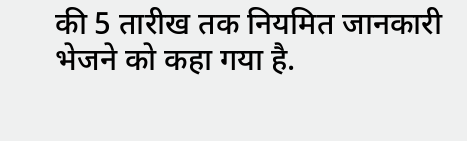की 5 तारीख तक नियमित जानकारी भेजने को कहा गया है.